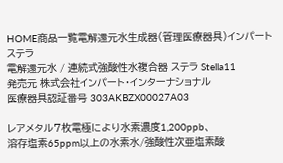HOME商品一覧電解還元水生成器(管理医療器具)インパート ステラ
電解還元水 / 連続式強酸性水複合器 ステラ Stella11
発売元 株式会社インパート・インターナショナル
医療器具認証番号 303AKBZX00027A03

レアメタル7枚電極により水素濃度1,200ppb、
溶存塩素65ppm以上の水素水/強酸性次亜塩素酸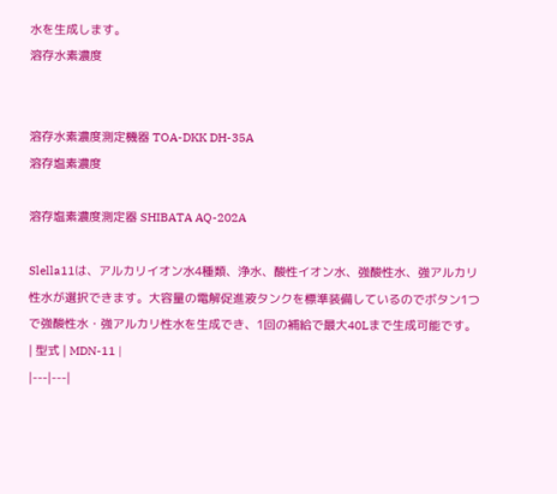水を生成します。
溶存水素濃度


溶存水素濃度測定機器 TOA-DKK DH-35A
溶存塩素濃度

溶存塩素濃度測定器 SHIBATA AQ-202A

Slella11は、アルカリイオン水4種類、浄水、酸性イオン水、強酸性水、強アルカリ性水が選択できます。大容量の電解促進液タンクを標準装備しているのでボタン1つで強酸性水・強アルカリ性水を生成でき、1回の補給で最大40Lまで生成可能です。
| 型式 | MDN-11 |
|---|---|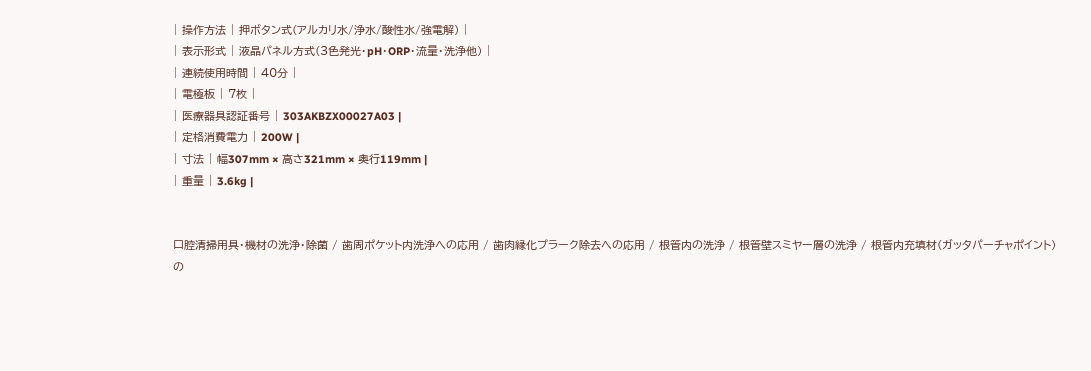| 操作方法 | 押ボタン式(アルカリ水/浄水/酸性水/強電解) |
| 表示形式 | 液晶パネル方式(3色発光・pH・ORP・流量・洗浄他) |
| 連続使用時間 | 40分 |
| 電極板 | 7枚 |
| 医療器具認証番号 | 303AKBZX00027A03 |
| 定格消費電力 | 200W |
| 寸法 | 幅307mm × 高さ321mm × 奥行119mm |
| 重量 | 3.6kg |


口腔清掃用具・機材の洗浄・除菌 / 歯周ポケット内洗浄への応用 / 歯肉縁化プラーク除去への応用 / 根管内の洗浄 / 根管壁スミヤー層の洗浄 / 根管内充填材(ガッタパーチャポイント)の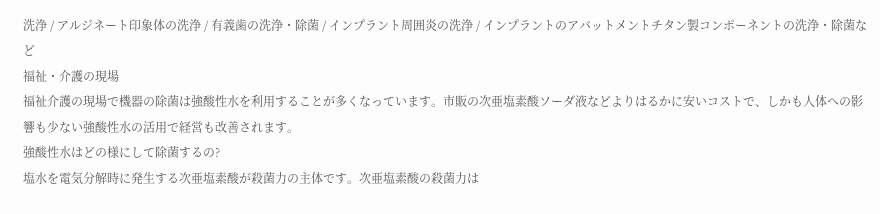洗浄 / アルジネート印象体の洗浄 / 有義歯の洗浄・除菌 / インプラント周囲炎の洗浄 / インプラントのアバットメントチタン製コンポーネントの洗浄・除菌など
福祉・介護の現場
福祉介護の現場で機器の除菌は強酸性水を利用することが多くなっています。市販の次亜塩素酸ソーダ液などよりはるかに安いコストで、しかも人体への影響も少ない強酸性水の活用で経営も改善されます。
強酸性水はどの様にして除菌するの?
塩水を電気分解時に発生する次亜塩素酸が殺菌力の主体です。次亜塩素酸の殺菌力は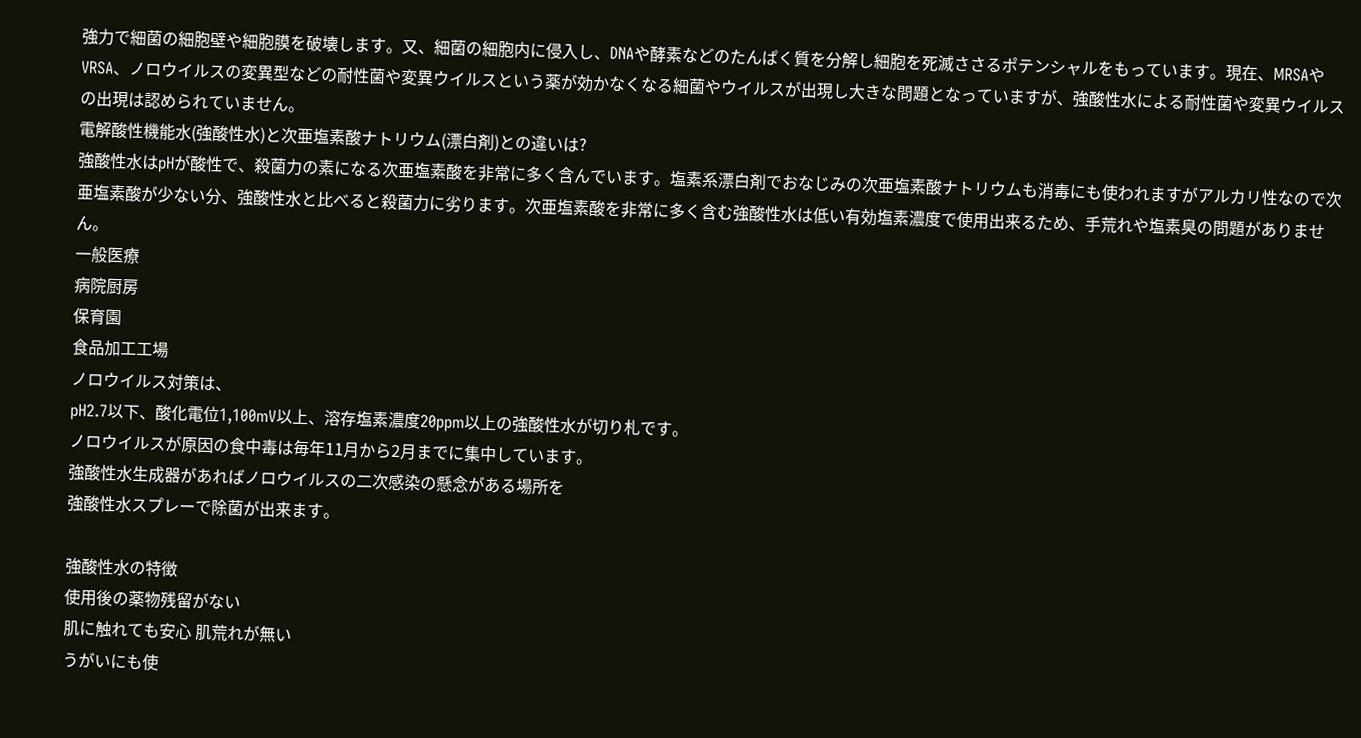強力で細菌の細胞壁や細胞膜を破壊します。又、細菌の細胞内に侵入し、DNAや酵素などのたんぱく質を分解し細胞を死滅ささるポテンシャルをもっています。現在、MRSAやVRSA、ノロウイルスの変異型などの耐性菌や変異ウイルスという薬が効かなくなる細菌やウイルスが出現し大きな問題となっていますが、強酸性水による耐性菌や変異ウイルスの出現は認められていません。
電解酸性機能水(強酸性水)と次亜塩素酸ナトリウム(漂白剤)との違いは?
強酸性水はpHが酸性で、殺菌力の素になる次亜塩素酸を非常に多く含んでいます。塩素系漂白剤でおなじみの次亜塩素酸ナトリウムも消毒にも使われますがアルカリ性なので次亜塩素酸が少ない分、強酸性水と比べると殺菌力に劣ります。次亜塩素酸を非常に多く含む強酸性水は低い有効塩素濃度で使用出来るため、手荒れや塩素臭の問題がありません。
一般医療
病院厨房
保育園
食品加工工場
ノロウイルス対策は、
pH2.7以下、酸化電位1,100mV以上、溶存塩素濃度20ppm以上の強酸性水が切り札です。
ノロウイルスが原因の食中毒は毎年11月から2月までに集中しています。
強酸性水生成器があればノロウイルスの二次感染の懸念がある場所を
強酸性水スプレーで除菌が出来ます。

強酸性水の特徴
使用後の薬物残留がない
肌に触れても安心 肌荒れが無い
うがいにも使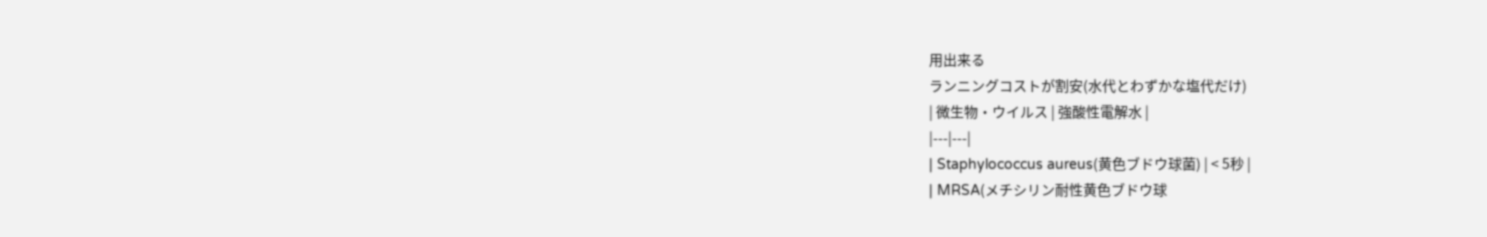用出来る
ランニングコストが割安(水代とわずかな塩代だけ)
| 微生物・ウイルス | 強酸性電解水 |
|---|---|
| Staphylococcus aureus(黄色ブドウ球菌) | < 5秒 |
| MRSA(メチシリン耐性黄色ブドウ球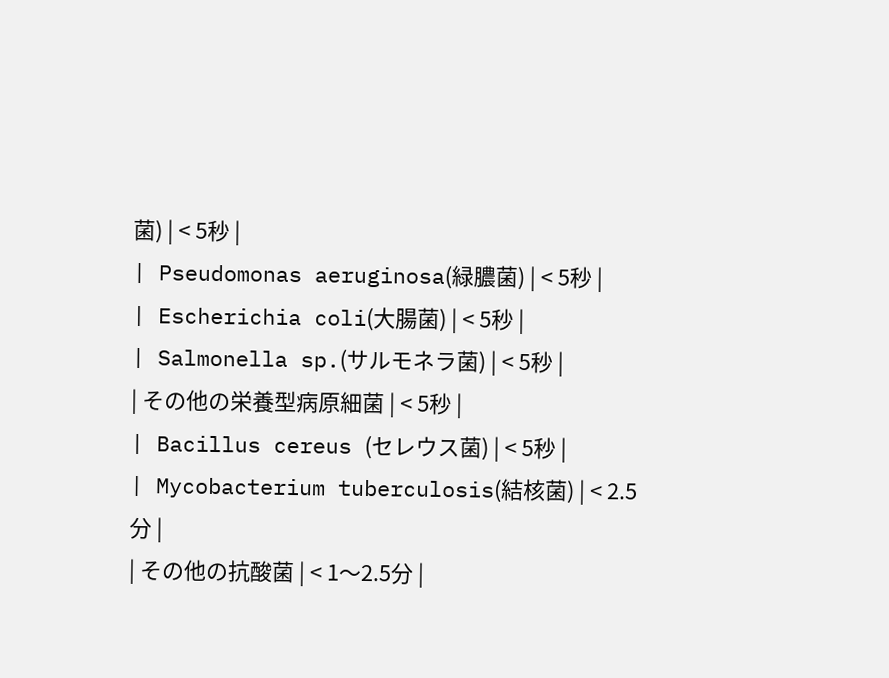菌) | < 5秒 |
| Pseudomonas aeruginosa(緑膿菌) | < 5秒 |
| Escherichia coli(大腸菌) | < 5秒 |
| Salmonella sp.(サルモネラ菌) | < 5秒 |
| その他の栄養型病原細菌 | < 5秒 |
| Bacillus cereus (セレウス菌) | < 5秒 |
| Mycobacterium tuberculosis(結核菌) | < 2.5分 |
| その他の抗酸菌 | < 1〜2.5分 |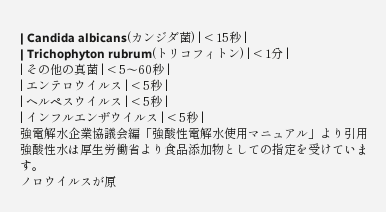| Candida albicans(カンジダ菌) | < 15秒 |
| Trichophyton rubrum(トリコフィトン) | < 1分 |
| その他の真菌 | < 5〜60秒 |
| エンテロウイルス | < 5秒 |
| ヘルペスウイルス | < 5秒 |
| インフルエンザウイルス | < 5秒 |
強電解水企業協議会編「強酸性電解水使用マニュアル」より引用
強酸性水は厚生労働省より食品添加物としての指定を受けています。
ノロウイルスが原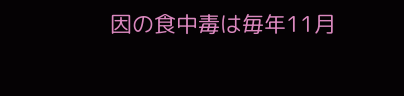因の食中毒は毎年11月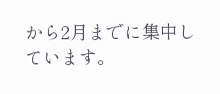から2月までに集中しています。